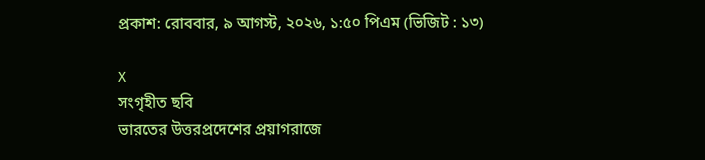প্রকাশ: রোববার, ৯ আগস্ট, ২০২৬, ১:৫০ পিএম (ভিজিট : ১৩)

X
সংগৃহীত ছবি
ভারতের উত্তরপ্রদেশের প্রয়াগরাজে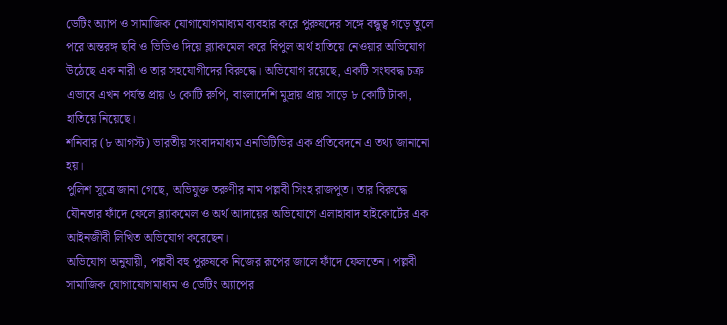ডেটিং অ্যাপ ও সামাজিক যোগাযোগমাধ্যম ব্যবহার করে পুরুষদের সঙ্গে বন্ধুত্ব গড়ে তুলে পরে অন্তরঙ্গ ছবি ও ভিডিও দিয়ে ব্ল্যাকমেল করে বিপুল অর্থ হাতিয়ে নেওয়ার অভিযোগ উঠেছে এক নারী ও তার সহযোগীদের বিরুদ্ধে। অভিযোগ রয়েছে, একটি সংঘবদ্ধ চক্র এভাবে এখন পর্যন্ত প্রায় ৬ কোটি রুপি, বাংলাদেশি মুদ্রায় প্রায় সাড়ে ৮ কোটি টাকা, হাতিয়ে নিয়েছে।
শনিবার (৮ আগস্ট) ভারতীয় সংবাদমাধ্যম এনডিটিভির এক প্রতিবেদনে এ তথ্য জানানো হয়।
পুলিশ সূত্রে জানা গেছে, অভিযুক্ত তরুণীর নাম পল্লবী সিংহ রাজপুত। তার বিরুদ্ধে যৌনতার ফাঁদে ফেলে ব্ল্যাকমেল ও অর্থ আদায়ের অভিযোগে এলাহাবাদ হাইকোর্টের এক আইনজীবী লিখিত অভিযোগ করেছেন।
অভিযোগ অনুযায়ী, পল্লবী বহু পুরুষকে নিজের রূপের জালে ফাঁদে ফেলতেন। পল্লবী সামাজিক যোগাযোগমাধ্যম ও ডেটিং অ্যাপের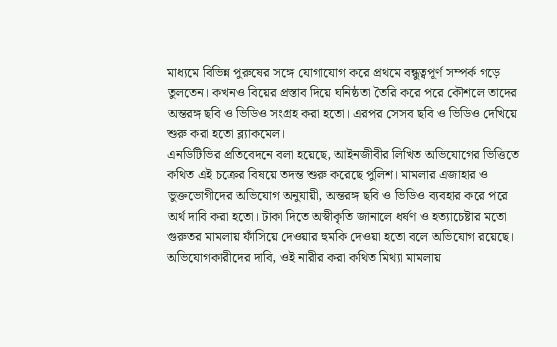মাধ্যমে বিভিন্ন পুরুষের সঙ্গে যোগাযোগ করে প্রথমে বন্ধুত্বপূর্ণ সম্পর্ক গড়ে তুলতেন। কখনও বিয়ের প্রস্তাব দিয়ে ঘনিষ্ঠতা তৈরি করে পরে কৌশলে তাদের অন্তরঙ্গ ছবি ও ভিডিও সংগ্রহ করা হতো। এরপর সেসব ছবি ও ভিডিও দেখিয়ে শুরু করা হতো ব্ল্যাকমেল।
এনডিটিভির প্রতিবেদনে বলা হয়েছে, আইনজীবীর লিখিত অভিযোগের ভিত্তিতে কথিত এই চক্রের বিষয়ে তদন্ত শুরু করেছে পুলিশ। মামলার এজাহার ও ভুক্তভোগীদের অভিযোগ অনুযায়ী, অন্তরঙ্গ ছবি ও ভিডিও ব্যবহার করে পরে অর্থ দাবি করা হতো। টাকা দিতে অস্বীকৃতি জানালে ধর্ষণ ও হত্যাচেষ্টার মতো গুরুতর মামলায় ফাঁসিয়ে দেওয়ার হুমকি দেওয়া হতো বলে অভিযোগ রয়েছে।
অভিযোগকারীদের দাবি, ওই নারীর করা কথিত মিথ্যা মামলায়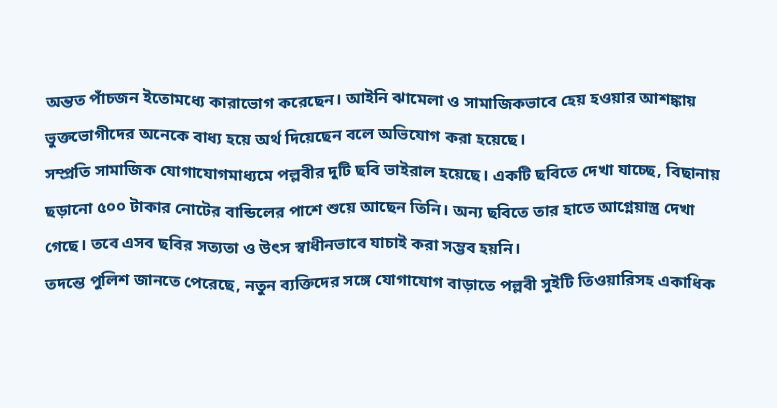অন্তত পাঁচজন ইতোমধ্যে কারাভোগ করেছেন। আইনি ঝামেলা ও সামাজিকভাবে হেয় হওয়ার আশঙ্কায় ভুক্তভোগীদের অনেকে বাধ্য হয়ে অর্থ দিয়েছেন বলে অভিযোগ করা হয়েছে।
সম্প্রতি সামাজিক যোগাযোগমাধ্যমে পল্লবীর দুটি ছবি ভাইরাল হয়েছে। একটি ছবিতে দেখা যাচ্ছে, বিছানায় ছড়ানো ৫০০ টাকার নোটের বান্ডিলের পাশে শুয়ে আছেন তিনি। অন্য ছবিতে তার হাতে আগ্নেয়াস্ত্র দেখা গেছে। তবে এসব ছবির সত্যতা ও উৎস স্বাধীনভাবে যাচাই করা সম্ভব হয়নি।
তদন্তে পুলিশ জানতে পেরেছে, নতুন ব্যক্তিদের সঙ্গে যোগাযোগ বাড়াতে পল্লবী সুইটি তিওয়ারিসহ একাধিক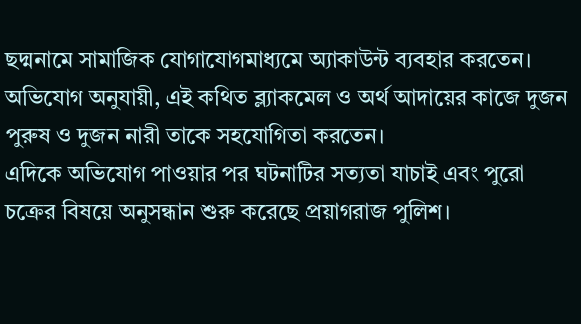ছদ্মনামে সামাজিক যোগাযোগমাধ্যমে অ্যাকাউন্ট ব্যবহার করতেন। অভিযোগ অনুযায়ী, এই কথিত ব্ল্যাকমেল ও অর্থ আদায়ের কাজে দুজন পুরুষ ও দুজন নারী তাকে সহযোগিতা করতেন।
এদিকে অভিযোগ পাওয়ার পর ঘটনাটির সত্যতা যাচাই এবং পুরো চক্রের বিষয়ে অনুসন্ধান শুরু করেছে প্রয়াগরাজ পুলিশ।